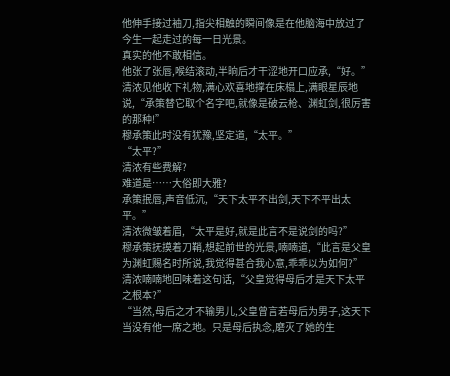他伸手接过袖刀,指尖相触的瞬间像是在他脑海中放过了今生一起走过的每一日光景。
真实的他不敢相信。
他张了张唇,喉结滚动,半晌后才干涩地开口应承,“好。”
清浓见他收下礼物,满心欢喜地撑在床榻上,满眼星辰地说,“承策替它取个名字吧,就像是破云枪、渊虹剑,很厉害的那种!”
穆承策此时没有犹豫,坚定道,“太平。”
“太平?”
清浓有些费解?
难道是……大俗即大雅?
承策抿唇,声音低沉,“天下太平不出剑,天下不平出太平。”
清浓微皱着眉,“太平是好,就是此言不是说剑的吗?”
穆承策抚摸着刀鞘,想起前世的光景,喃喃道,“此言是父皇为渊虹赐名时所说,我觉得甚合我心意,乖乖以为如何?”
清浓喃喃地回味着这句话,“父皇觉得母后才是天下太平之根本?”
“当然,母后之才不输男儿,父皇曾言若母后为男子,这天下当没有他一席之地。只是母后执念,磨灭了她的生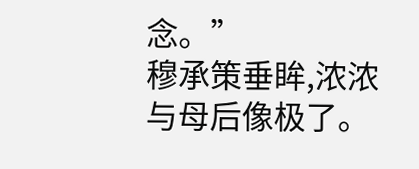念。”
穆承策垂眸,浓浓与母后像极了。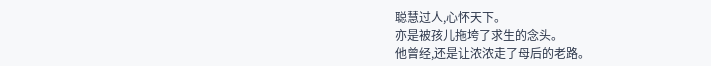聪慧过人,心怀天下。
亦是被孩儿拖垮了求生的念头。
他曾经,还是让浓浓走了母后的老路。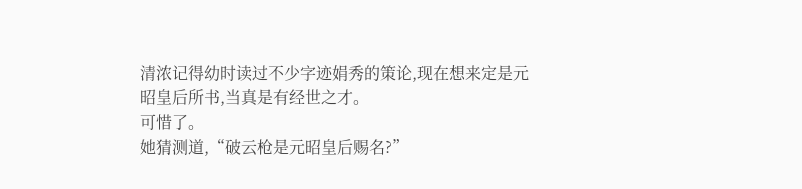清浓记得幼时读过不少字迹娟秀的策论,现在想来定是元昭皇后所书,当真是有经世之才。
可惜了。
她猜测道,“破云枪是元昭皇后赐名?”